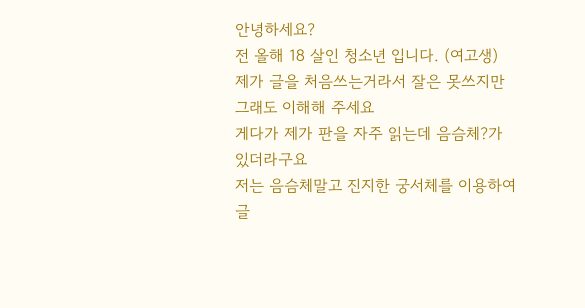안녕하세요?
전 올해 18 살인 청소년 입니다. (여고생)
제가 글을 처음쓰는거라서 잘은 못쓰지만 그래도 이해해 주세요
게다가 제가 판을 자주 읽는데 음슴체?가 있더라구요
저는 음슴체말고 진지한 궁서체를 이용하여 글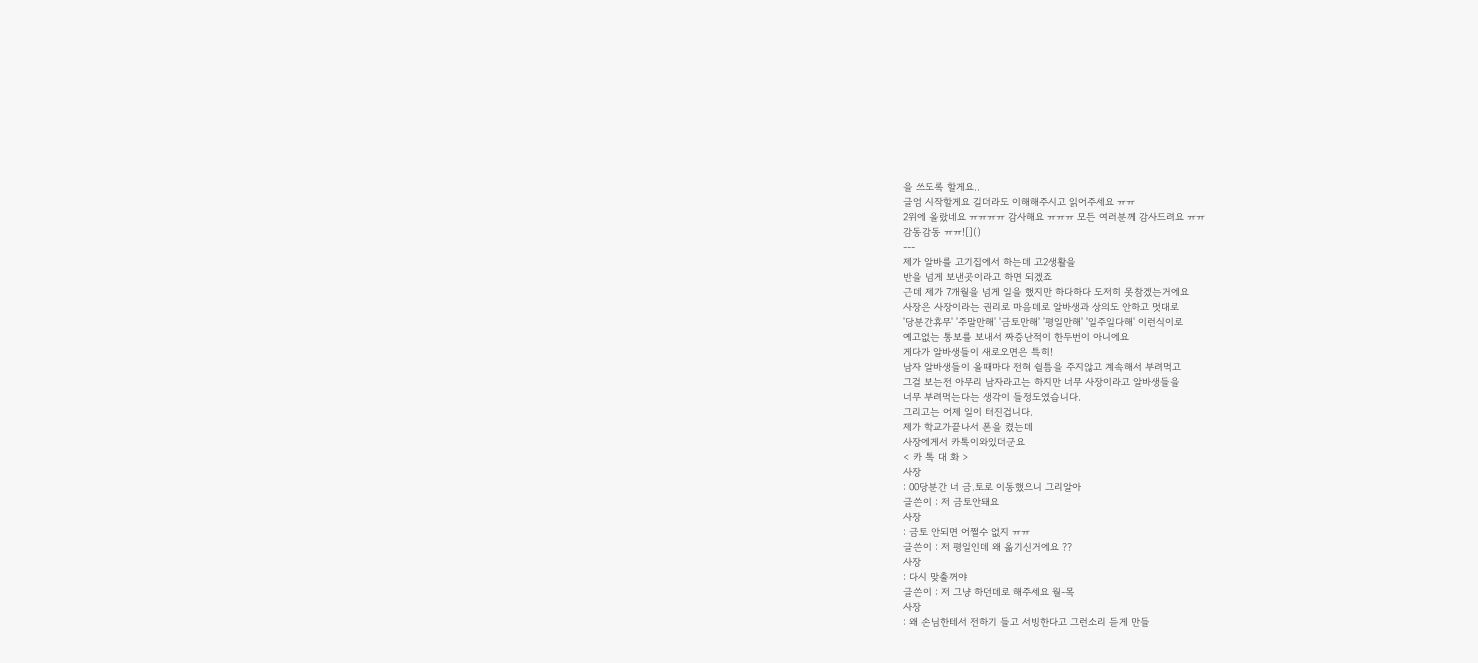을 쓰도록 할게요..
글엄 시작할게요 길더라도 이해해주시고 읽어주세요 ㅠㅠ
2위에 올랐네요 ㅠㅠㅠㅠ 감사해요 ㅠㅠㅠ 모든 여러분께 감사드려요 ㅠㅠ
감동감동 ㅠㅠ![]()
---
제가 알바를 고기집에서 하는데 고2생활을
반을 넘게 보낸곳이라고 하면 되겠죠
근데 제가 7개월을 넘게 일을 했지만 하다하다 도저히 못참겠는거에요
사장은 사장이라는 권리로 마음데로 알바생과 상의도 안하고 멋대로
'당분간휴무' '주말만해' '금토만해' '평일만해' '일주일다해' 이런식이로
예고없는 통보를 보내서 짜증난적이 한두번이 아니에요
게다가 알바생들이 새로오면은 특히!
남자 알바생들이 올때마다 전혀 쉴틈을 주지않고 계속해서 부려먹고
그걸 보는전 아무리 남자라고는 하지만 너무 사장이라고 알바생들을
너무 부려먹는다는 생각이 들정도였습니다.
그리고는 어제 일이 터진겁니다.
제가 학교가끝나서 폰을 켰는데
사장에게서 카톡이와있더군요
< 카 톡 대 화 >
사장
: 00당분간 너 금.토로 이동했으니 그리알아
글쓴이 : 저 금토안돼요
사장
: 금토 안되면 어쩔수 없지 ㅠㅠ
글쓴이 : 저 평일인데 왜 옮기신거에요 ??
사장
: 다시 맞출꺼야
글쓴이 : 저 그냥 하던데로 해주세요 월-목
사장
: 왜 손님한테서 전하기 들고 서빙한다고 그런소리 듣게 만들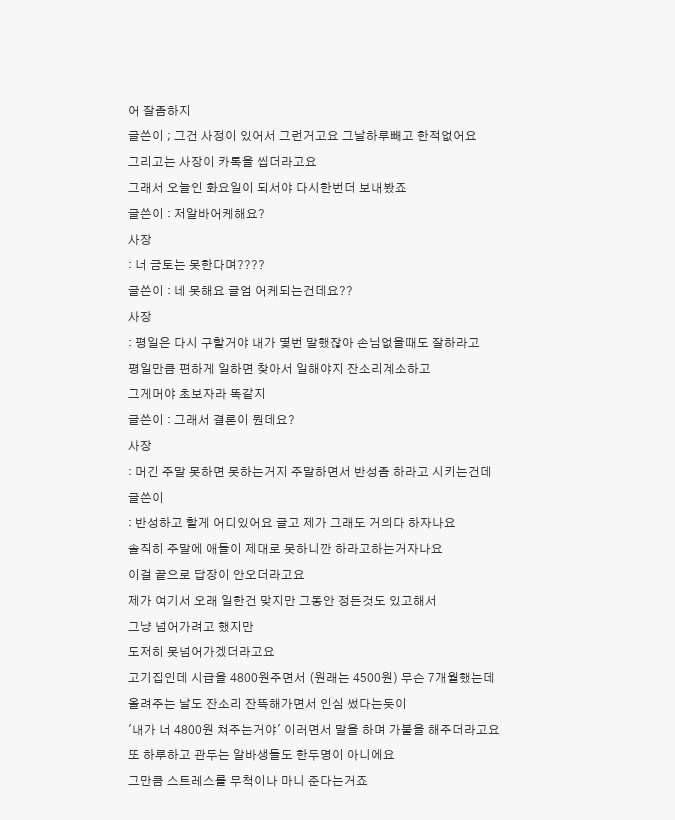어 잘좀하지
글쓴이 ; 그건 사정이 있어서 그런거고요 그날하루빼고 한적없어요
그리고는 사장이 카톡을 씹더라고요
그래서 오늘인 화요일이 되서야 다시한번더 보내봤죠
글쓴이 : 저알바어케해요?
사장
: 너 금토는 못한다며????
글쓴이 : 네 못해요 글엄 어케되는건데요??
사장
: 평일은 다시 구할거야 내가 몇번 말했잖아 손님없을때도 잘하라고
평일만큼 편하게 일하면 찾아서 일해야지 잔소리계소하고
그게머야 초보자라 똑같지
글쓴이 : 그래서 결론이 뭔데요?
사장
: 머긴 주말 못하면 못하는거지 주말하면서 반성좀 하라고 시키는건데
글쓴이
: 반성하고 할게 어디있어요 글고 제가 그래도 거의다 하자나요
솔직히 주말에 애들이 제대로 못하니깐 하라고하는거자나요
이걸 끝으로 답장이 안오더라고요
제가 여기서 오래 일한건 맞지만 그동안 정든것도 있고해서
그냥 넘어가려고 했지만
도저히 못넘어가겠더라고요
고기집인데 시급을 4800원주면서 (원래는 4500원) 무슨 7개월했는데
올려주는 날도 잔소리 잔뜩해가면서 인심 썼다는듯이
'내가 너 4800원 쳐주는거야' 이러면서 말을 하며 가불을 해주더라고요
또 하루하고 관두는 알바생들도 한두명이 아니에요
그만큼 스트레스를 무척이나 마니 준다는거죠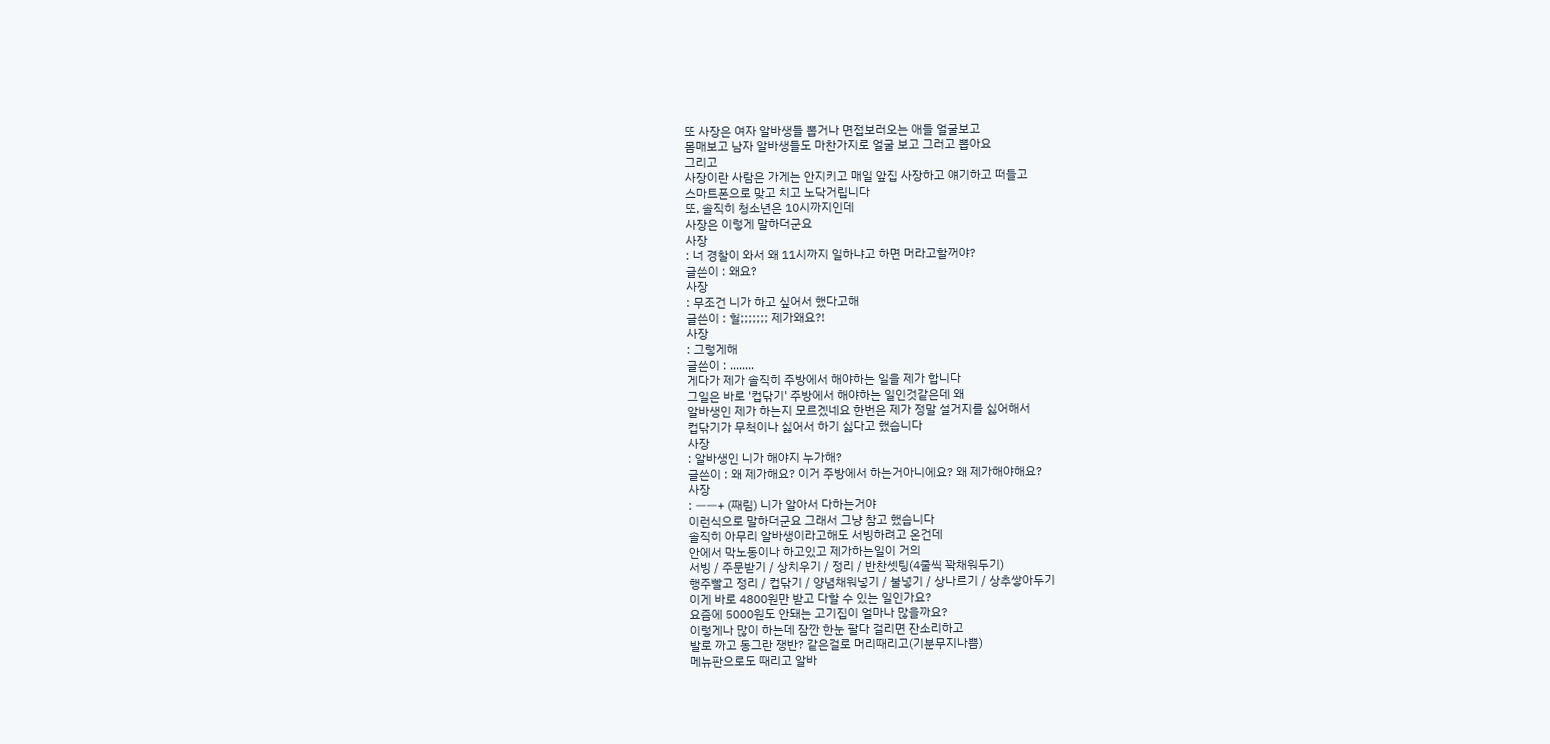또 사장은 여자 알바생들 뽑거나 면접보러오는 애들 얼굴보고
몸매보고 남자 알바생들도 마찬가지로 얼굴 보고 그러고 뽑아요
그리고
사장이란 사람은 가게는 안지키고 매일 앞집 사장하고 얘기하고 떠들고
스마트폰으로 맞고 치고 노닥거립니다
또, 솔직히 청소년은 10시까지인데
사장은 이렇게 말하더군요
사장
: 너 경찰이 와서 왜 11시까지 일하냐고 하면 머라고할꺼야?
글쓴이 : 왜요?
사장
: 무조건 니가 하고 싶어서 했다고해
글쓴이 : 헐;;;;;;; 제가왜요?!
사장
: 그렇게해
글쓴이 : ........
게다가 제가 솔직히 주방에서 해야하는 일을 제가 합니다
그일은 바로 '컵닦기' 주방에서 해야하는 일인것같은데 왜
알바생인 제가 하는지 모르겠네요 한번은 제가 정말 설거지를 싫어해서
컵닦기가 무척이나 싫어서 하기 싫다고 했습니다
사장
: 알바생인 니가 해야지 누가해?
글쓴이 : 왜 제가해요? 이거 주방에서 하는거아니에요? 왜 제가해야해요?
사장
: ㅡㅡ+ (째림) 니가 알아서 다하는거야
이런식으로 말하더군요 그래서 그냥 참고 했습니다
솔직히 아무리 알바생이라고해도 서빙하려고 온건데
안에서 막노동이나 하고있고 제가하는일이 거의
서빙 / 주문받기 / 상치우기 / 정리 / 반찬셋팅(4줄씩 꽉채워두기)
행주빨고 정리 / 컵닦기 / 양념채워넣기 / 불넣기 / 상나르기 / 상추쌓아두기
이게 바로 4800원만 받고 다할 수 있는 일인가요?
요즘에 5000원도 안돼는 고기집이 얼마나 많을까요?
이렇게나 많이 하는데 잠깐 한눈 팔다 걸리면 잔소리하고
발로 까고 동그란 쟁반? 같은걸로 머리때리고(기분무지나쁨)
메뉴판으로도 때리고 알바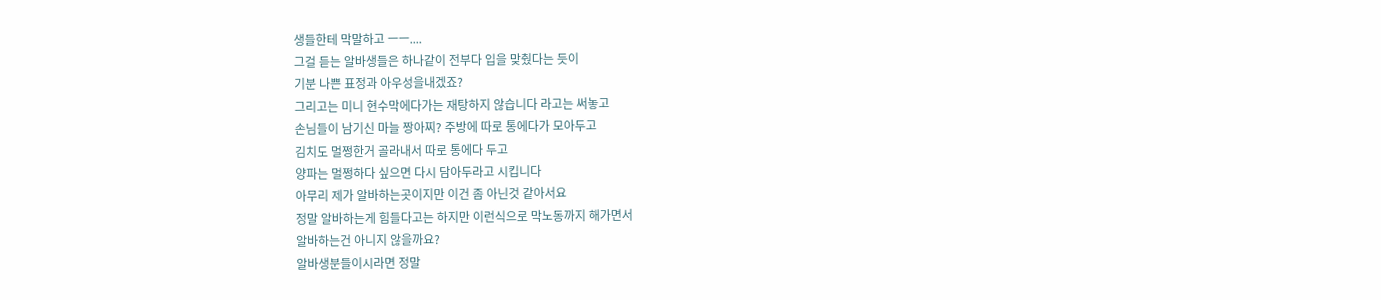생들한테 막말하고 ㅡㅡ....
그걸 듣는 알바생들은 하나같이 전부다 입을 맞췄다는 듯이
기분 나쁜 표정과 아우성을내겠죠?
그리고는 미니 현수막에다가는 재탕하지 않습니다 라고는 써놓고
손님들이 남기신 마늘 짱아찌? 주방에 따로 통에다가 모아두고
김치도 멀쩡한거 골라내서 따로 통에다 두고
양파는 멀쩡하다 싶으면 다시 담아두라고 시킵니다
아무리 제가 알바하는곳이지만 이건 좀 아닌것 같아서요
정말 알바하는게 힘들다고는 하지만 이런식으로 막노동까지 해가면서
알바하는건 아니지 않을까요?
알바생분들이시라면 정말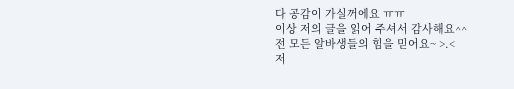다 공감이 가실꺼에요 ㅠㅠ
이상 저의 글을 읽어 주셔서 감사해요^^
전 모든 알바생들의 힘을 믿어요~ >.<
저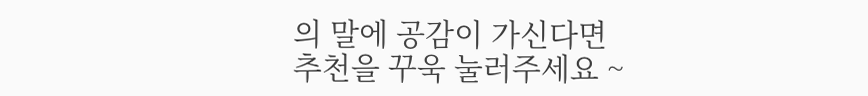의 말에 공감이 가신다면
추천을 꾸욱 눌러주세요 ~